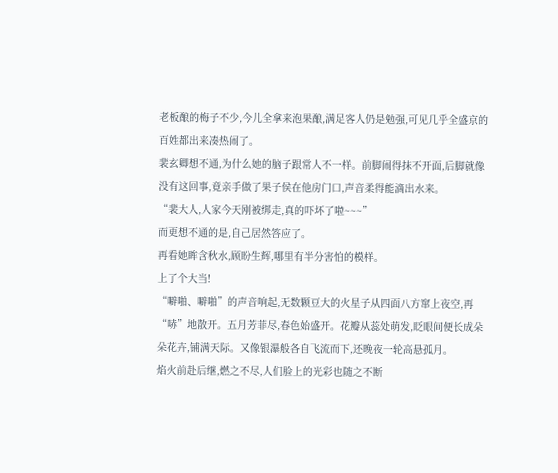老板酿的梅子不少,今儿全拿来泡果酿,满足客人仍是勉强,可见几乎全盛京的百姓都出来凑热闹了。
裴玄卿想不通,为什么她的脑子跟常人不一样。前脚闹得抹不开面,后脚就像没有这回事,竟亲手做了果子侯在他房门口,声音柔得能滴出水来。
“裴大人,人家今天刚被绑走,真的吓坏了啦~~~”
而更想不通的是,自己居然答应了。
再看她眸含秋水,顾盼生辉,哪里有半分害怕的模样。
上了个大当!
“噼啪、噼啪”的声音响起,无数颗豆大的火星子从四面八方窜上夜空,再“哧”地散开。五月芳菲尽,春色始盛开。花瓣从蕊处萌发,眨眼间便长成朵朵花卉,铺满天际。又像银瀑般各自飞流而下,还晚夜一轮高悬孤月。
焰火前赴后继,燃之不尽,人们脸上的光彩也随之不断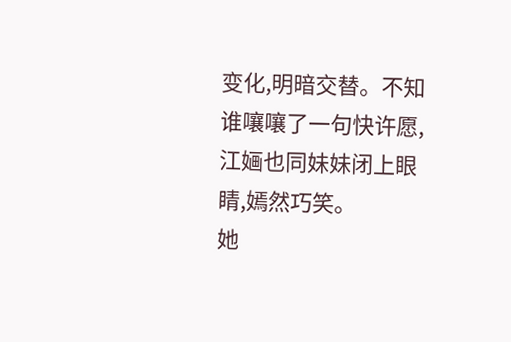变化,明暗交替。不知谁嚷嚷了一句快许愿,江婳也同妹妹闭上眼睛,嫣然巧笑。
她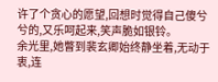许了个贪心的愿望,回想时觉得自己傻兮兮的,又乐呵起来,笑声脆如银铃。
余光里,她瞥到裴玄卿始终静坐着,无动于衷,连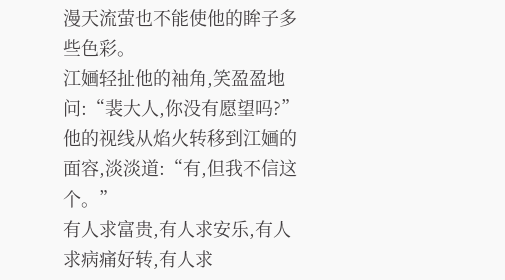漫天流萤也不能使他的眸子多些色彩。
江婳轻扯他的袖角,笑盈盈地问:“裴大人,你没有愿望吗?”
他的视线从焰火转移到江婳的面容,淡淡道:“有,但我不信这个。”
有人求富贵,有人求安乐,有人求病痛好转,有人求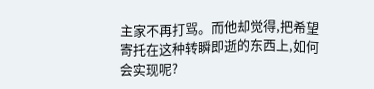主家不再打骂。而他却觉得,把希望寄托在这种转瞬即逝的东西上,如何会实现呢?